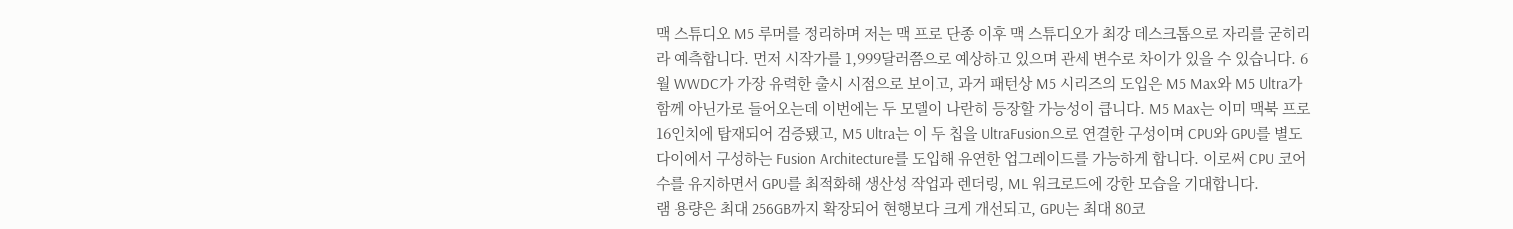맥 스튜디오 M5 루머를 정리하며 저는 맥 프로 단종 이후 맥 스튜디오가 최강 데스크톱으로 자리를 굳히리라 예측합니다. 먼저 시작가를 1,999달러쯤으로 예상하고 있으며 관세 변수로 차이가 있을 수 있습니다. 6월 WWDC가 가장 유력한 출시 시점으로 보이고, 과거 패턴상 M5 시리즈의 도입은 M5 Max와 M5 Ultra가 함께 아닌가로 들어오는데 이번에는 두 모델이 나란히 등장할 가능성이 큽니다. M5 Max는 이미 맥북 프로 16인치에 탑재되어 검증됐고, M5 Ultra는 이 두 칩을 UltraFusion으로 연결한 구성이며 CPU와 GPU를 별도 다이에서 구성하는 Fusion Architecture를 도입해 유연한 업그레이드를 가능하게 합니다. 이로써 CPU 코어 수를 유지하면서 GPU를 최적화해 생산성 작업과 렌더링, ML 워크로드에 강한 모습을 기대합니다.
램 용량은 최대 256GB까지 확장되어 현행보다 크게 개선되고, GPU는 최대 80코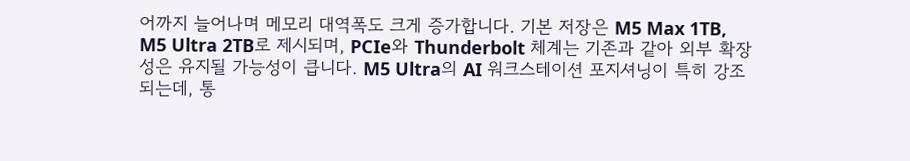어까지 늘어나며 메모리 대역폭도 크게 증가합니다. 기본 저장은 M5 Max 1TB, M5 Ultra 2TB로 제시되며, PCIe와 Thunderbolt 체계는 기존과 같아 외부 확장성은 유지될 가능성이 큽니다. M5 Ultra의 AI 워크스테이션 포지셔닝이 특히 강조되는데, 통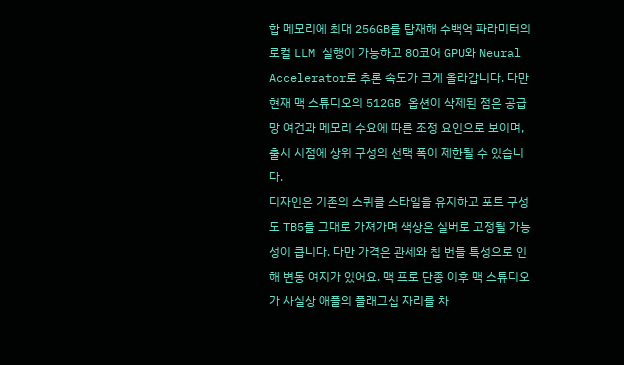합 메모리에 최대 256GB를 탑재해 수백억 파라미터의 로컬 LLM 실행이 가능하고 80코어 GPU와 Neural Accelerator로 추론 속도가 크게 올라갑니다. 다만 현재 맥 스튜디오의 512GB 옵션이 삭제된 점은 공급망 여건과 메모리 수요에 따른 조정 요인으로 보이며, 출시 시점에 상위 구성의 선택 폭이 제한될 수 있습니다.
디자인은 기존의 스퀴클 스타일을 유지하고 포트 구성도 TB5를 그대로 가져가며 색상은 실버로 고정될 가능성이 큽니다. 다만 가격은 관세와 칩 번들 특성으로 인해 변동 여지가 있어요. 맥 프로 단종 이후 맥 스튜디오가 사실상 애플의 플래그십 자리를 차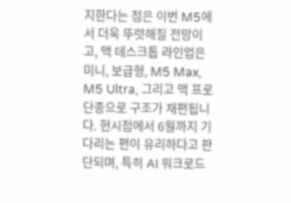지한다는 점은 이번 M5에서 더욱 뚜렷해질 전망이고, 맥 데스크톱 라인업은 미니, 보급형, M5 Max, M5 Ultra, 그리고 맥 프로 단종으로 구조가 재편됩니다. 현시점에서 6월까지 기다리는 편이 유리하다고 판단되며, 특히 AI 워크로드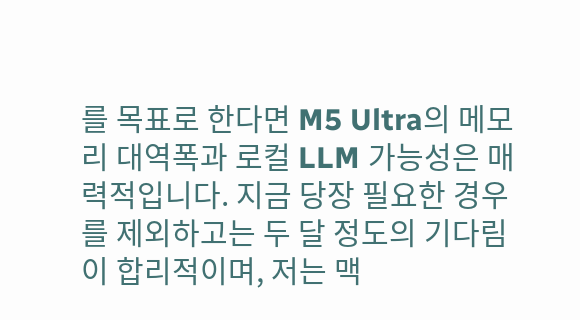를 목표로 한다면 M5 Ultra의 메모리 대역폭과 로컬 LLM 가능성은 매력적입니다. 지금 당장 필요한 경우를 제외하고는 두 달 정도의 기다림이 합리적이며, 저는 맥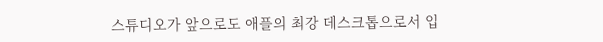스튜디오가 앞으로도 애플의 최강 데스크톱으로서 입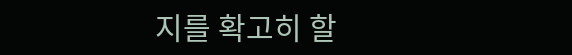지를 확고히 할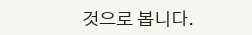것으로 봅니다.